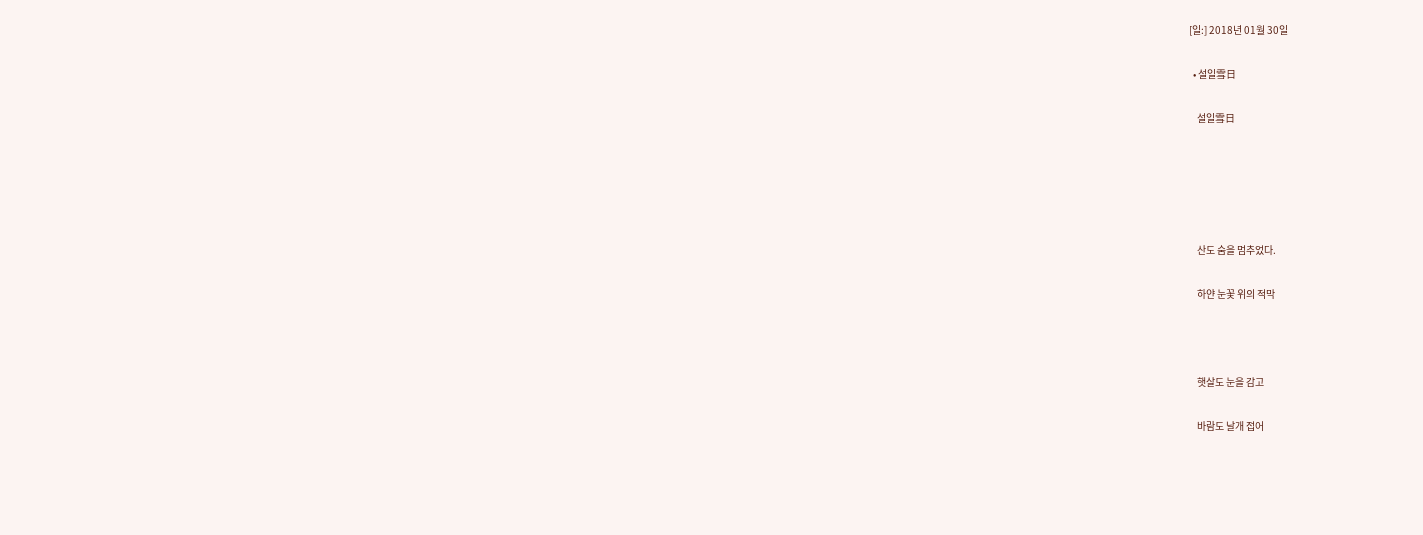[일:] 2018년 01월 30일

  • 설일雪日

    설일雪日





    산도 숨을 멈추었다.

    하얀 눈꽃 위의 적막



    햇살도 눈을 감고

    바람도 날개 접어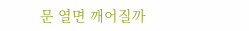문 열면 깨어질까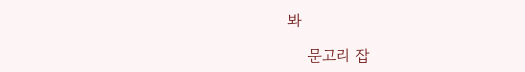봐

    문고리 잡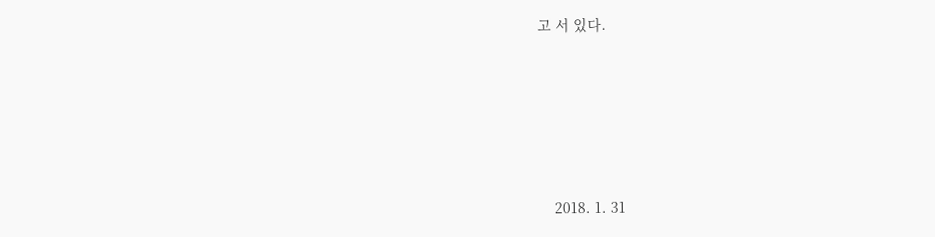고 서 있다.





    2018. 1. 31